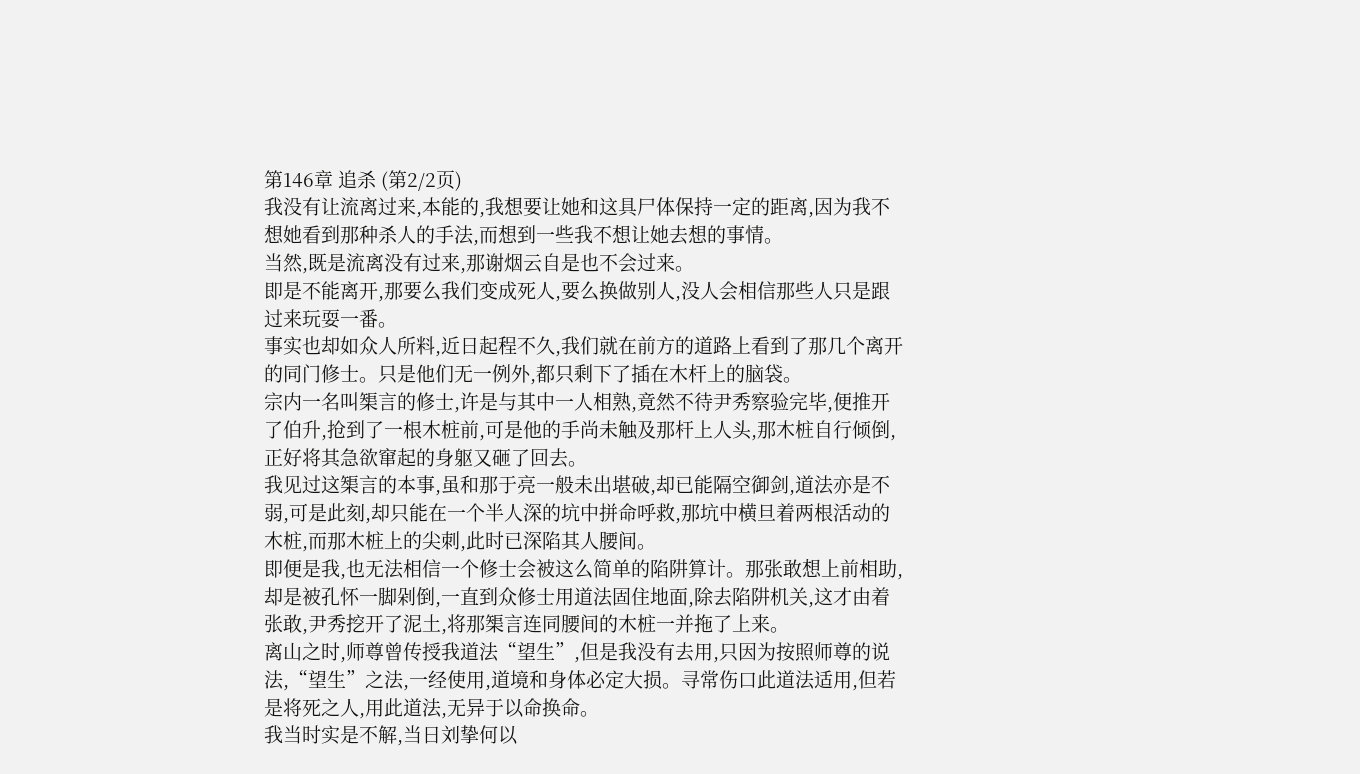第146章 追杀 (第2/2页)
我没有让流离过来,本能的,我想要让她和这具尸体保持一定的距离,因为我不想她看到那种杀人的手法,而想到一些我不想让她去想的事情。
当然,既是流离没有过来,那谢烟云自是也不会过来。
即是不能离开,那要么我们变成死人,要么换做别人,没人会相信那些人只是跟过来玩耍一番。
事实也却如众人所料,近日起程不久,我们就在前方的道路上看到了那几个离开的同门修士。只是他们无一例外,都只剩下了插在木杆上的脑袋。
宗内一名叫榘言的修士,许是与其中一人相熟,竟然不待尹秀察验完毕,便推开了伯升,抢到了一根木桩前,可是他的手尚未触及那杆上人头,那木桩自行倾倒,正好将其急欲窜起的身躯又砸了回去。
我见过这榘言的本事,虽和那于亮一般未出堪破,却已能隔空御剑,道法亦是不弱,可是此刻,却只能在一个半人深的坑中拼命呼救,那坑中横旦着两根活动的木桩,而那木桩上的尖刺,此时已深陷其人腰间。
即便是我,也无法相信一个修士会被这么简单的陷阱算计。那张敢想上前相助,却是被孔怀一脚剁倒,一直到众修士用道法固住地面,除去陷阱机关,这才由着张敢,尹秀挖开了泥土,将那榘言连同腰间的木桩一并拖了上来。
离山之时,师尊曾传授我道法“望生”,但是我没有去用,只因为按照师尊的说法,“望生”之法,一经使用,道境和身体必定大损。寻常伤口此道法适用,但若是将死之人,用此道法,无异于以命换命。
我当时实是不解,当日刘挚何以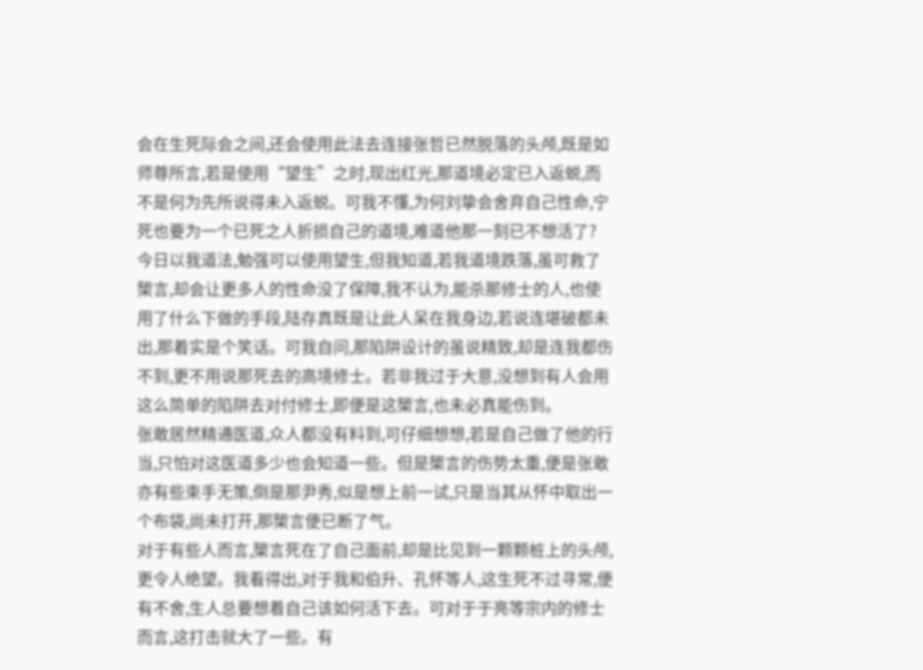会在生死际会之间,还会使用此法去连接张哲已然脱落的头颅,既是如师尊所言,若是使用“望生”之时,现出红光,那道境必定已入返蜕,而不是何为先所说得未入返蜕。可我不懂,为何刘挚会舍弃自己性命,宁死也要为一个已死之人折损自己的道境,难道他那一刻已不想活了?
今日以我道法,勉强可以使用望生,但我知道,若我道境跌落,虽可救了榘言,却会让更多人的性命没了保障,我不认为,能杀那修士的人,也使用了什么下做的手段,陆存真既是让此人呆在我身边,若说连堪破都未出,那着实是个笑话。可我自问,那陷阱设计的虽说精致,却是连我都伤不到,更不用说那死去的高境修士。若非我过于大意,没想到有人会用这么简单的陷阱去对付修士,即便是这榘言,也未必真能伤到。
张敢居然精通医道,众人都没有料到,可仔细想想,若是自己做了他的行当,只怕对这医道多少也会知道一些。但是榘言的伤势太重,便是张敢亦有些束手无策,倒是那尹秀,似是想上前一试,只是当其从怀中取出一个布袋,尚未打开,那榘言便已断了气。
对于有些人而言,榘言死在了自己面前,却是比见到一颗颗桩上的头颅,更令人绝望。我看得出,对于我和伯升、孔怀等人,这生死不过寻常,便有不舍,生人总要想着自己该如何活下去。可对于于亮等宗内的修士而言,这打击就大了一些。有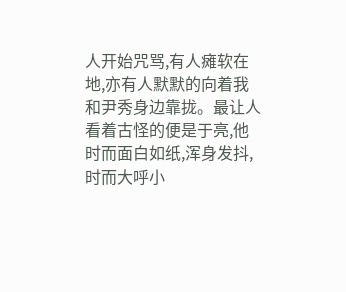人开始咒骂,有人瘫软在地,亦有人默默的向着我和尹秀身边靠拢。最让人看着古怪的便是于亮,他时而面白如纸,浑身发抖,时而大呼小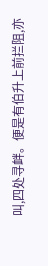叫,四处寻衅。便是有伯升上前拦阻,亦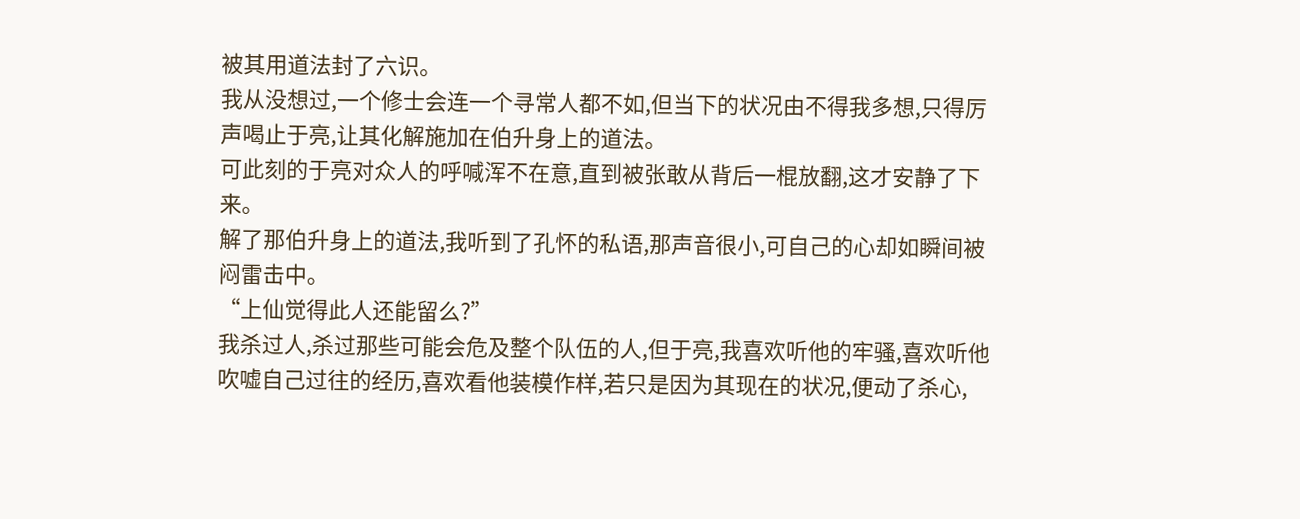被其用道法封了六识。
我从没想过,一个修士会连一个寻常人都不如,但当下的状况由不得我多想,只得厉声喝止于亮,让其化解施加在伯升身上的道法。
可此刻的于亮对众人的呼喊浑不在意,直到被张敢从背后一棍放翻,这才安静了下来。
解了那伯升身上的道法,我听到了孔怀的私语,那声音很小,可自己的心却如瞬间被闷雷击中。
“上仙觉得此人还能留么?”
我杀过人,杀过那些可能会危及整个队伍的人,但于亮,我喜欢听他的牢骚,喜欢听他吹嘘自己过往的经历,喜欢看他装模作样,若只是因为其现在的状况,便动了杀心,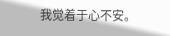我觉着于心不安。